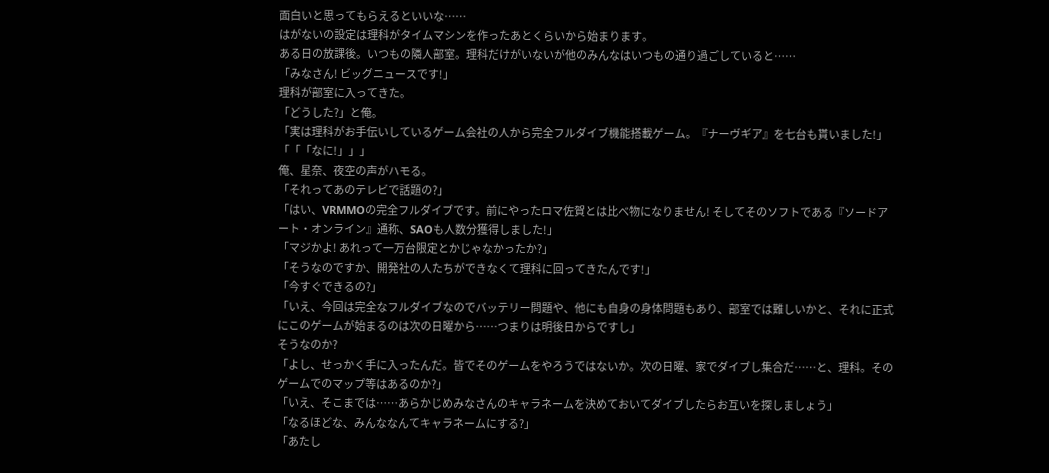面白いと思ってもらえるといいな……
はがないの設定は理科がタイムマシンを作ったあとくらいから始まります。
ある日の放課後。いつもの隣人部室。理科だけがいないが他のみんなはいつもの通り過ごしていると……
「みなさん! ビッグニュースです!」
理科が部室に入ってきた。
「どうした?」と俺。
「実は理科がお手伝いしているゲーム会社の人から完全フルダイブ機能搭載ゲーム。『ナーヴギア』を七台も貰いました!」
「「「なに!」」」
俺、星奈、夜空の声がハモる。
「それってあのテレビで話題の?」
「はい、VRMMOの完全フルダイブです。前にやったロマ佐賀とは比べ物になりません! そしてそのソフトである『ソードアート・オンライン』通称、SAOも人数分獲得しました!」
「マジかよ! あれって一万台限定とかじゃなかったか?」
「そうなのですか、開発社の人たちができなくて理科に回ってきたんです!」
「今すぐできるの?」
「いえ、今回は完全なフルダイブなのでバッテリー問題や、他にも自身の身体問題もあり、部室では難しいかと、それに正式にこのゲームが始まるのは次の日曜から……つまりは明後日からですし」
そうなのか?
「よし、せっかく手に入ったんだ。皆でそのゲームをやろうではないか。次の日曜、家でダイブし集合だ……と、理科。そのゲームでのマップ等はあるのか?」
「いえ、そこまでは……あらかじめみなさんのキャラネームを決めておいてダイブしたらお互いを探しましょう」
「なるほどな、みんななんてキャラネームにする?」
「あたし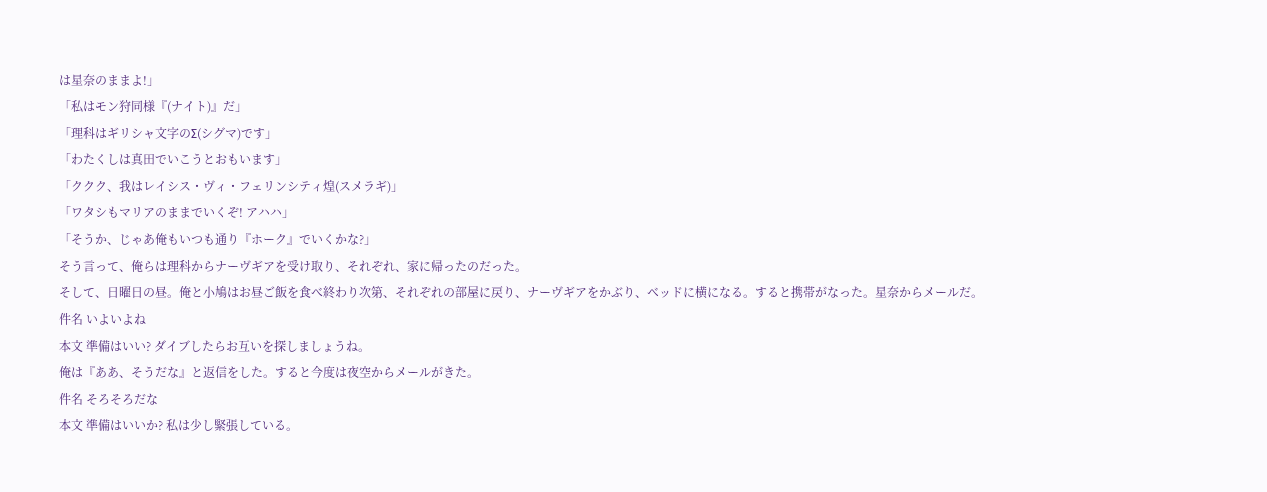は星奈のままよ!」
「私はモン狩同様『(ナイト)』だ」
「理科はギリシャ文字のΣ(シグマ)です」
「わたくしは真田でいこうとおもいます」
「ククク、我はレイシス・ヴィ・フェリンシティ煌(スメラギ)」
「ワタシもマリアのままでいくぞ! アハハ」
「そうか、じゃあ俺もいつも通り『ホーク』でいくかな?」
そう言って、俺らは理科からナーヴギアを受け取り、それぞれ、家に帰ったのだった。
そして、日曜日の昼。俺と小鳩はお昼ご飯を食べ終わり次第、それぞれの部屋に戻り、ナーヴギアをかぶり、ベッドに横になる。すると携帯がなった。星奈からメールだ。
件名 いよいよね
本文 準備はいい? ダイブしたらお互いを探しましょうね。
俺は『ああ、そうだな』と返信をした。すると今度は夜空からメールがきた。
件名 そろそろだな
本文 準備はいいか? 私は少し緊張している。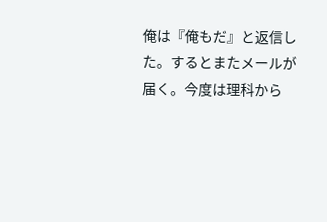俺は『俺もだ』と返信した。するとまたメールが届く。今度は理科から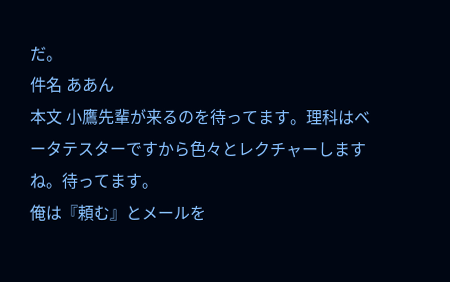だ。
件名 ああん
本文 小鷹先輩が来るのを待ってます。理科はベータテスターですから色々とレクチャーしますね。待ってます。
俺は『頼む』とメールを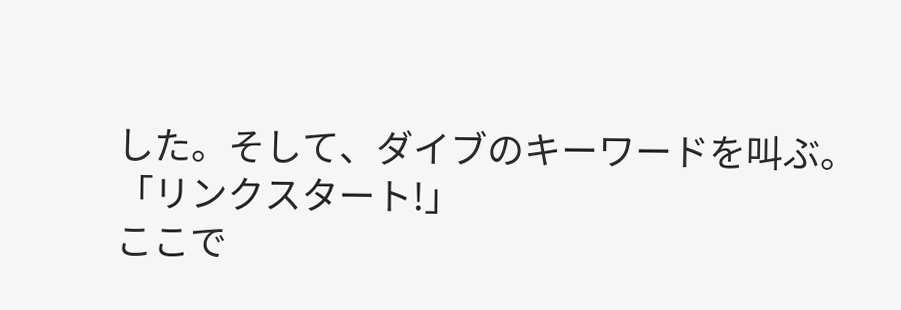した。そして、ダイブのキーワードを叫ぶ。
「リンクスタート!」
ここで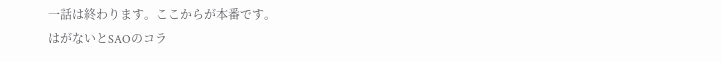一話は終わります。ここからが本番です。
はがないとSAOのコラ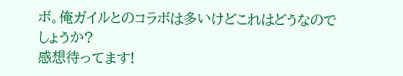ボ。俺ガイルとのコラボは多いけどこれはどうなのでしょうか?
感想待ってます!